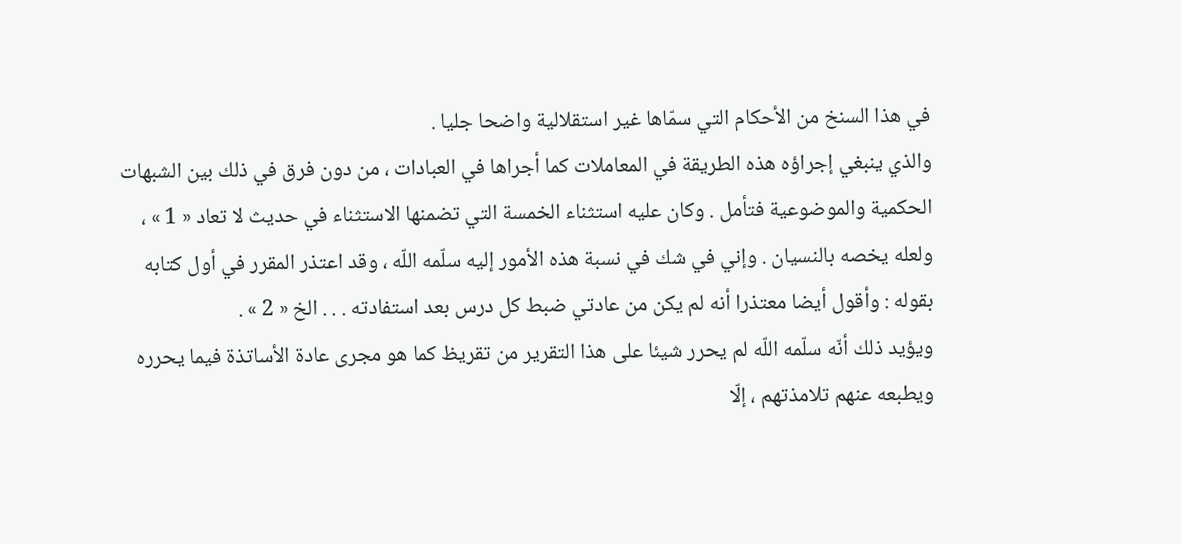في هذا السنخ من الأحكام التي سمّاها غير استقلالية واضحا جليا .
والذي ينبغي إجراؤه هذه الطريقة في المعاملات كما أجراها في العبادات ، من دون فرق في ذلك بين الشبهات الحكمية والموضوعية فتأمل . وكان عليه استثناء الخمسة التي تضمنها الاستثناء في حديث لا تعاد « 1 » ، ولعله يخصه بالنسيان . وإني في شك في نسبة هذه الأمور إليه سلّمه اللّه ، وقد اعتذر المقرر في أول كتابه بقوله : وأقول أيضا معتذرا أنه لم يكن من عادتي ضبط كل درس بعد استفادته . . . الخ « 2 » .
ويؤيد ذلك أنّه سلّمه اللّه لم يحرر شيئا على هذا التقرير من تقريظ كما هو مجرى عادة الأساتذة فيما يحرره ويطبعه عنهم تلامذتهم ، إلّا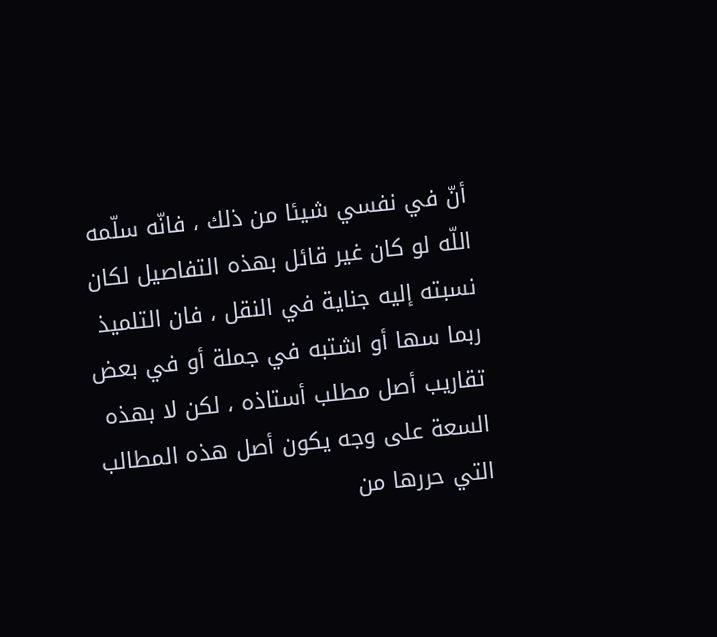أنّ في نفسي شيئا من ذلك ، فانّه سلّمه اللّه لو كان غير قائل بهذه التفاصيل لكان نسبته إليه جناية في النقل ، فان التلميذ ربما سها أو اشتبه في جملة أو في بعض تقاريب أصل مطلب أستاذه ، لكن لا بهذه السعة على وجه يكون أصل هذه المطالب التي حررها من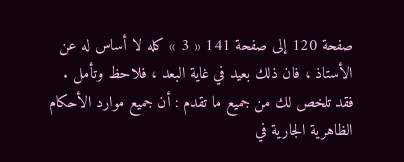صفحة 120 إلى صفحة 141 « 3 » كله لا أساس له عن الأستاذ ، فان ذلك بعيد في غاية البعد ، فلاحظ وتأمل .
فقد تلخص لك من جميع ما تقدم : أن جميع موارد الأحكام الظاهرية الجارية في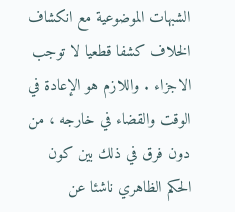الشبهات الموضوعية مع انكشاف الخلاف كشفا قطعيا لا توجب الاجزاء . واللازم هو الإعادة في الوقت والقضاء في خارجه ، من دون فرق في ذلك بين كون الحكم الظاهري ناشئا عن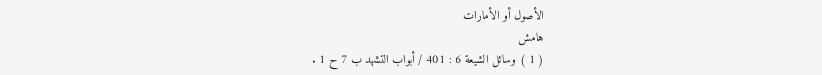الأصول أو الأمارات
هامش
( 1 ) وسائل الشيعة 6 : 401 / أبواب التشهد ب 7 ح 1 .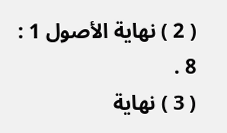( 2 ) نهاية الأصول 1 : 8 .
( 3 ) نهاية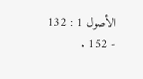الأصول 1 : 132 - 152 .